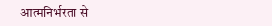आत्मनिर्भरता से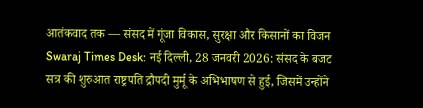आतंकवाद तक — संसद में गूंजा विकास, सुरक्षा और किसानों का विजन
Swaraj Times Desk: नई दिल्ली, 28 जनवरी 2026: संसद के बजट सत्र की शुरुआत राष्ट्रपति द्रौपदी मुर्मू के अभिभाषण से हुई, जिसमें उन्होंने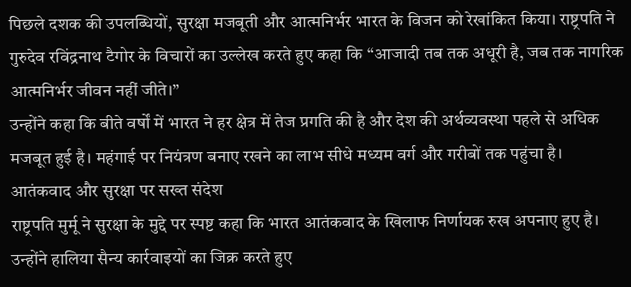पिछले दशक की उपलब्धियों, सुरक्षा मजबूती और आत्मनिर्भर भारत के विजन को रेखांकित किया। राष्ट्रपति ने गुरुदेव रविंद्रनाथ टैगोर के विचारों का उल्लेख करते हुए कहा कि “आजादी तब तक अधूरी है, जब तक नागरिक आत्मनिर्भर जीवन नहीं जीते।”
उन्होंने कहा कि बीते वर्षों में भारत ने हर क्षेत्र में तेज प्रगति की है और देश की अर्थव्यवस्था पहले से अधिक मजबूत हुई है। महंगाई पर नियंत्रण बनाए रखने का लाभ सीधे मध्यम वर्ग और गरीबों तक पहुंचा है।
आतंकवाद और सुरक्षा पर सख्त संदेश
राष्ट्रपति मुर्मू ने सुरक्षा के मुद्दे पर स्पष्ट कहा कि भारत आतंकवाद के खिलाफ निर्णायक रुख अपनाए हुए है। उन्होंने हालिया सैन्य कार्रवाइयों का जिक्र करते हुए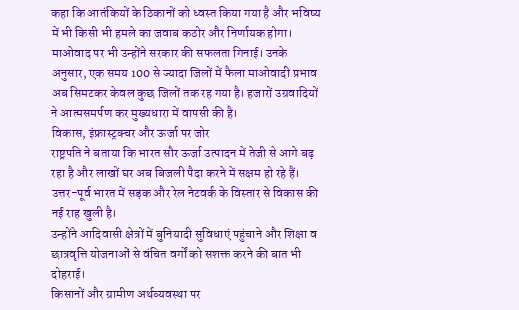कहा कि आतंकियों के ठिकानों को ध्वस्त किया गया है और भविष्य में भी किसी भी हमले का जवाब कठोर और निर्णायक होगा।
माओवाद पर भी उन्होंने सरकार की सफलता गिनाई। उनके अनुसार, एक समय 100 से ज्यादा जिलों में फैला माओवादी प्रभाव अब सिमटकर केवल कुछ जिलों तक रह गया है। हजारों उग्रवादियों ने आत्मसमर्पण कर मुख्यधारा में वापसी की है।
विकास, इंफ्रास्ट्रक्चर और ऊर्जा पर जोर
राष्ट्रपति ने बताया कि भारत सौर ऊर्जा उत्पादन में तेजी से आगे बढ़ रहा है और लाखों घर अब बिजली पैदा करने में सक्षम हो रहे हैं। उत्तर-पूर्व भारत में सड़क और रेल नेटवर्क के विस्तार से विकास की नई राह खुली है।
उन्होंने आदिवासी क्षेत्रों में बुनियादी सुविधाएं पहुंचाने और शिक्षा व छात्रवृत्ति योजनाओं से वंचित वर्गों को सशक्त करने की बात भी दोहराई।
किसानों और ग्रामीण अर्थव्यवस्था पर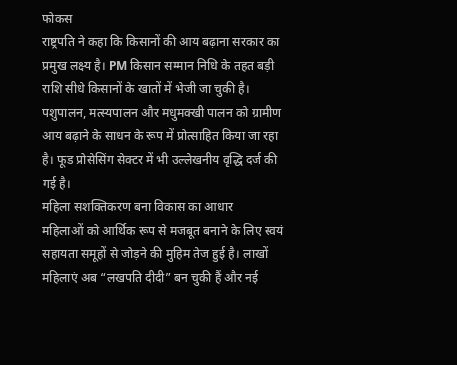फोकस
राष्ट्रपति ने कहा कि किसानों की आय बढ़ाना सरकार का प्रमुख लक्ष्य है। PM किसान सम्मान निधि के तहत बड़ी राशि सीधे किसानों के खातों में भेजी जा चुकी है। पशुपालन, मत्स्यपालन और मधुमक्खी पालन को ग्रामीण आय बढ़ाने के साधन के रूप में प्रोत्साहित किया जा रहा है। फूड प्रोसेसिंग सेक्टर में भी उल्लेखनीय वृद्धि दर्ज की गई है।
महिला सशक्तिकरण बना विकास का आधार
महिलाओं को आर्थिक रूप से मजबूत बनाने के लिए स्वयं सहायता समूहों से जोड़ने की मुहिम तेज हुई है। लाखों महिलाएं अब “लखपति दीदी” बन चुकी हैं और नई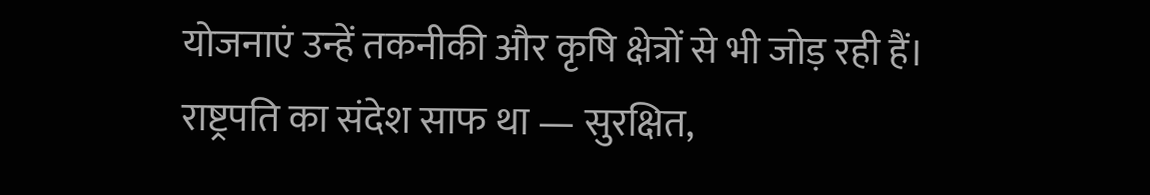योजनाएं उन्हें तकनीकी और कृषि क्षेत्रों से भी जोड़ रही हैं।
राष्ट्रपति का संदेश साफ था — सुरक्षित,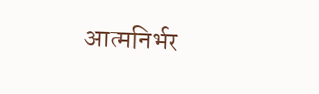आत्मनिर्भर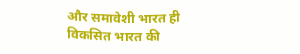और समावेशी भारत ही विकसित भारत की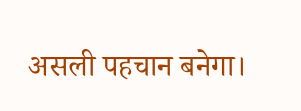असली पहचान बनेगा।